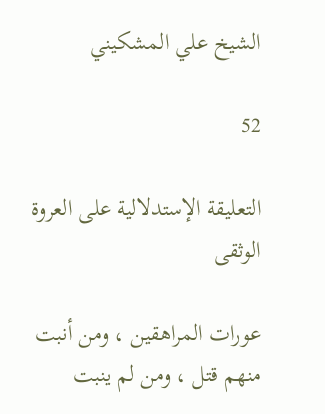الشيخ علي المشكيني

52

التعليقة الإستدلالية على العروة الوثقى

عورات المراهقين ، ومن أنبت منهم قتل ، ومن لم ينبت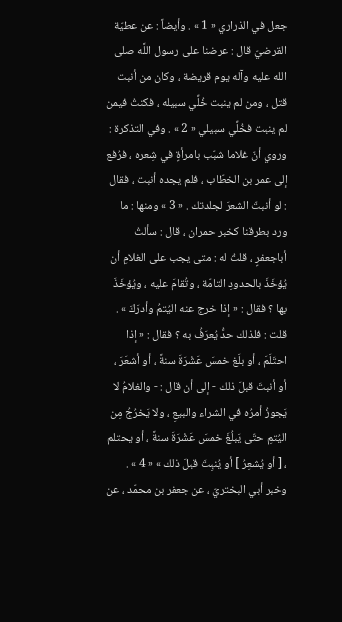جعل في الذراري « 1 » . وأيضاً : عن عطيّة القرضيّ قال : عرضنا على رسول اللَّه صلى الله عليه وآله يوم قريضة ، وكان من أنبت قتل ، ومن لم ينبت خُلِّي سبيله ، فكنتُ فيمن لم ينبت فخُلِّي سبيلي « 2 » . وفي التذكرة : وروي أنّ غلاما شبّب بامرأةٍ في شِعره ، فرُفع إلى عمر بن الخطّاب ، فلم يجده أنبت ، فقال : لو أنبتّ الشعرَ لجلدتك . « 3 » ومنها : ما ورد بطرقنا كخبر حمران ، قال : سألتُ أباجعفرٍ ، قلتُ له : متى يجب على الغلامِ أن يُؤخَذَ بالحدودِ التامّة ، وتُقامَ عليه ، ويُؤخَذَ بها ؟ فقال : « إذا خرج عنه اليُتمُ وأدرَكَ » . قلت : فلذلك حدُّ يُعرَفُ به ؟ فقال : « إذا احتَلَمَ ، أو بلَغ خمسَ عَشْرَةَ سنةً ، أو أشعَرَ ، أو أنبتَ قبلَ ذلك - إلى أن قال : - والغلامُ لا يَجوزُ أمرُه في الشراء والبيعِ ، ولا يَخرُجُ مِن اليُتمِ حتّى يَبلُغَ خمسَ عَشْرَةَ سنةً ، أو يحتلم ، [ أو يُشعِرُ ] أو يُنبِتَ قبلَ ذلك » « 4 » . وخبر أبي البختريّ ، عن جعفر بن محمّد ، عن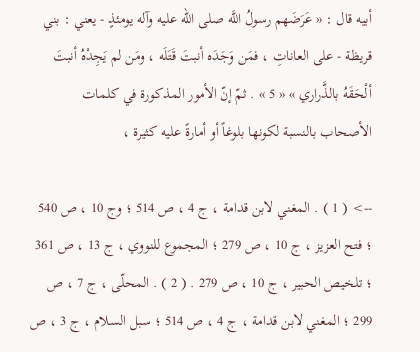أبيه قال : « عَرَضَهم رسولُ اللَّه صلى الله عليه وآله يومئذٍ - يعني : بني قريظة - على العاناتِ ، فمَن وَجَدَه أنبتَ قَتَلَه ، ومَن لم يَجِدْهُ أنبتَ ألْحَقَهُ بالذَّراري » « 5 » . ثمّ إنّ الأمور المذكورة في كلمات الأصحاب بالنسبة لكونها بلوغاً أو أمارةً عليه كثيرة ،

--> ( 1 ) . المغني لابن قدامة ، ج 4 ، ص 514 ؛ وج 10 ، ص 540 ؛ فتح العزيز ، ج 10 ، ص 279 ؛ المجموع للنووي ، ج 13 ، ص 361 ؛ تلخيص الحبير ، ج 10 ، ص 279 . ( 2 ) . المحلّى ، ج 7 ، ص 299 ؛ المغني لابن قدامة ، ج 4 ، ص 514 ؛ سبل السلام ، ج 3 ، ص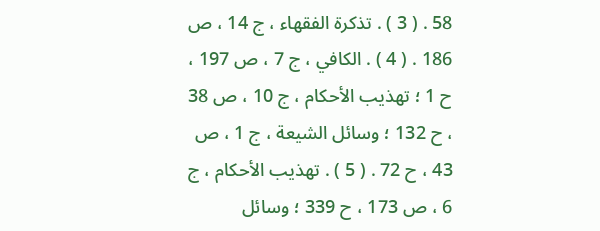58 . ( 3 ) . تذكرة الفقهاء ، ج 14 ، ص 186 . ( 4 ) . الكافي ، ج 7 ، ص 197 ، ح 1 ؛ تهذيب الأحكام ، ج 10 ، ص 38 ، ح 132 ؛ وسائل الشيعة ، ج 1 ، ص 43 ، ح 72 . ( 5 ) . تهذيب الأحكام ، ج 6 ، ص 173 ، ح 339 ؛ وسائل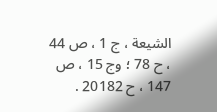الشيعة ، ج 1 ، ص 44 ، ح 78 ؛ وج 15 ، ص 147 ، ح 20182 .